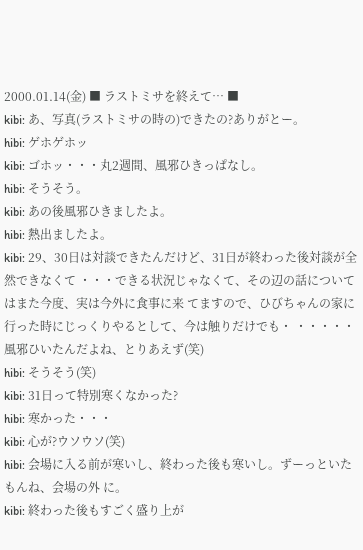2000.01.14(金) ■ ラストミサを終えて… ■
kibi: あ、写真(ラストミサの時の)できたの?ありがとー。
hibi: ゲホゲホッ
kibi: ゴホッ・・・丸2週間、風邪ひきっぱなし。
hibi: そうそう。
kibi: あの後風邪ひきましたよ。
hibi: 熱出ましたよ。
kibi: 29、30日は対談できたんだけど、31日が終わった後対談が全然できなくて ・・・できる状況じゃなくて、その辺の話についてはまた今度、実は今外に食事に来 てますので、ひびちゃんの家に行った時にじっくりやるとして、今は触りだけでも・ ・・・・・風邪ひいたんだよね、とりあえず(笑)
hibi: そうそう(笑)
kibi: 31日って特別寒くなかった?
hibi: 寒かった・・・
kibi: 心が?ウソウソ(笑)
hibi: 会場に入る前が寒いし、終わった後も寒いし。ずーっといたもんね、会場の外 に。
kibi: 終わった後もすごく盛り上が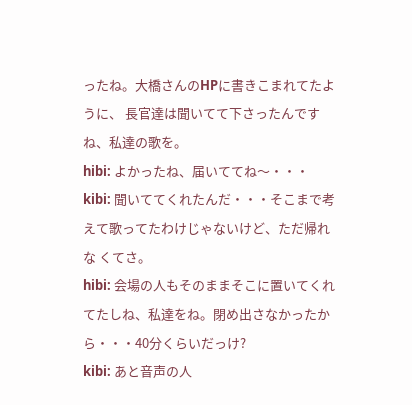ったね。大橋さんのHPに書きこまれてたように、 長官達は聞いてて下さったんですね、私達の歌を。
hibi: よかったね、届いててね〜・・・
kibi: 聞いててくれたんだ・・・そこまで考えて歌ってたわけじゃないけど、ただ帰れ な くてさ。
hibi: 会場の人もそのままそこに置いてくれてたしね、私達をね。閉め出さなかったか ら・・・40分くらいだっけ?
kibi: あと音声の人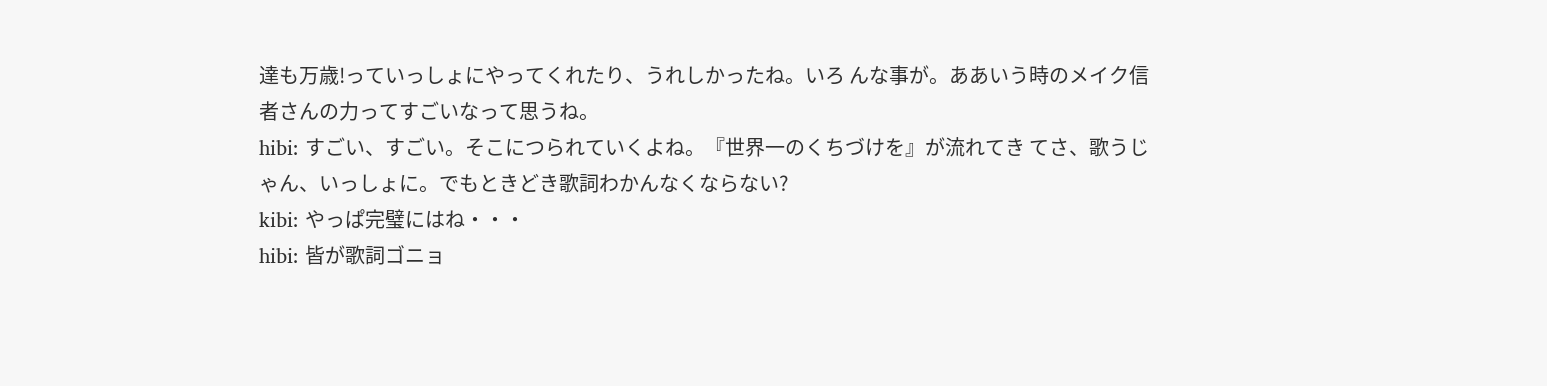達も万歳!っていっしょにやってくれたり、うれしかったね。いろ んな事が。ああいう時のメイク信者さんの力ってすごいなって思うね。
hibi: すごい、すごい。そこにつられていくよね。『世界一のくちづけを』が流れてき てさ、歌うじゃん、いっしょに。でもときどき歌詞わかんなくならない?
kibi: やっぱ完璧にはね・・・
hibi: 皆が歌詞ゴニョ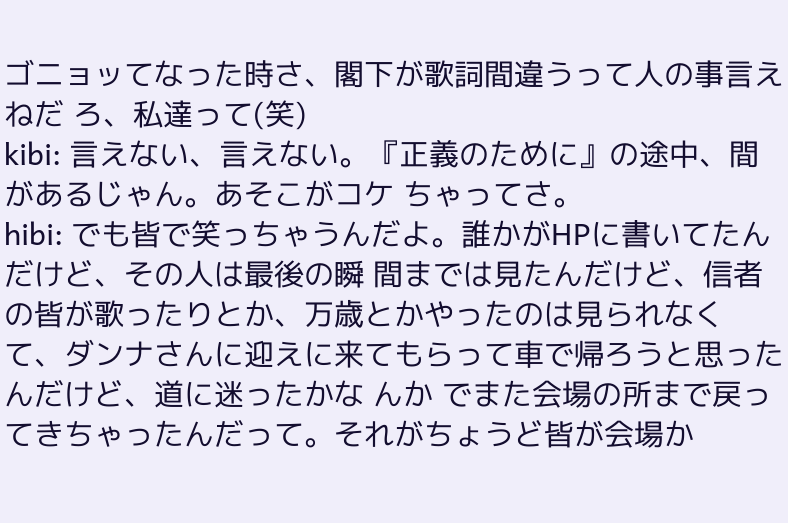ゴニョッてなった時さ、閣下が歌詞間違うって人の事言えねだ ろ、私達って(笑)
kibi: 言えない、言えない。『正義のために』の途中、間があるじゃん。あそこがコケ ちゃってさ。
hibi: でも皆で笑っちゃうんだよ。誰かがHPに書いてたんだけど、その人は最後の瞬 間までは見たんだけど、信者の皆が歌ったりとか、万歳とかやったのは見られなく て、ダンナさんに迎えに来てもらって車で帰ろうと思ったんだけど、道に迷ったかな んか でまた会場の所まで戻ってきちゃったんだって。それがちょうど皆が会場か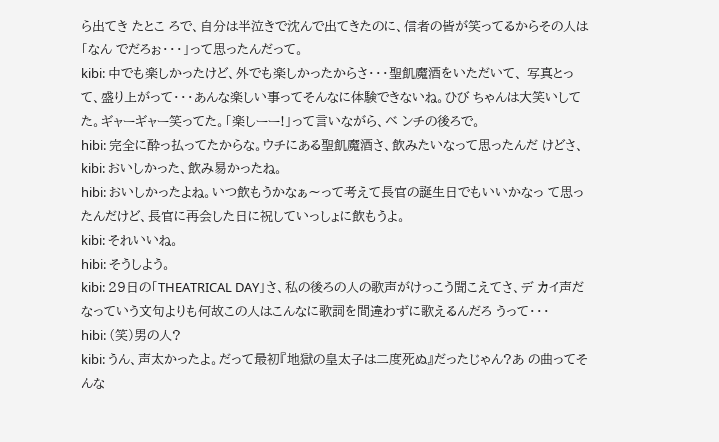ら出てき たとこ ろで、自分は半泣きで沈んで出てきたのに、信者の皆が笑ってるからその人は「なん でだろぉ・・・」って思ったんだって。
kibi: 中でも楽しかったけど、外でも楽しかったからさ・・・聖飢魔酒をいただいて、 写真とって、盛り上がって・・・あんな楽しい事ってそんなに体験できないね。ひび ちゃんは大笑いしてた。ギャーギャー笑ってた。「楽しーー!」って言いながら、ベ ンチの後ろで。
hibi: 完全に酔っ払ってたからな。ウチにある聖飢魔酒さ、飲みたいなって思ったんだ けどさ、
kibi: おいしかった、飲み易かったね。
hibi: おいしかったよね。いつ飲もうかなぁ〜って考えて長官の誕生日でもいいかなっ て思ったんだけど、長官に再会した日に祝していっしょに飲もうよ。
kibi: それいいね。
hibi: そうしよう。
kibi: 29日の「THEATRICAL DAY」さ、私の後ろの人の歌声がけっこう聞こえてさ、デ カイ声だなっていう文句よりも何故この人はこんなに歌詞を間違わずに歌えるんだろ うって・・・
hibi: (笑)男の人?
kibi: うん、声太かったよ。だって最初『地獄の皇太子は二度死ぬ』だったじゃん?あ の曲ってそんな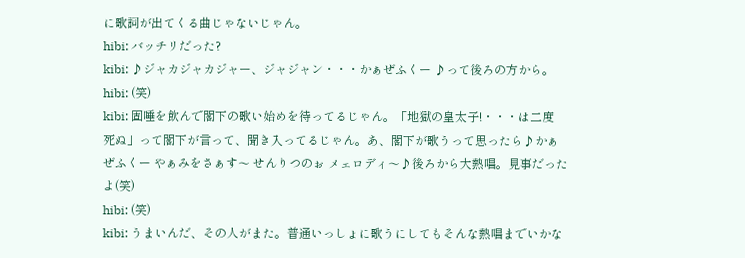に歌詞が出てくる曲じゃないじゃん。
hibi: バッチリだった?
kibi: ♪ジャカジャカジャー、ジャジャン・・・かぁぜふくー ♪って後ろの方から。
hibi: (笑)
kibi: 固唾を飲んで閣下の歌い始めを待ってるじゃん。「地獄の皇太子!・・・は二度 死ぬ」って閣下が言って、聞き入ってるじゃん。あ、閣下が歌うって思ったら♪かぁ ぜふくー やぁみをさぁす〜 せんりつのぉ メェロディ〜♪後ろから大熱唱。見事だったよ(笑)
hibi: (笑)
kibi: うまいんだ、その人がまた。普通いっしょに歌うにしてもそんな熱唱までいかな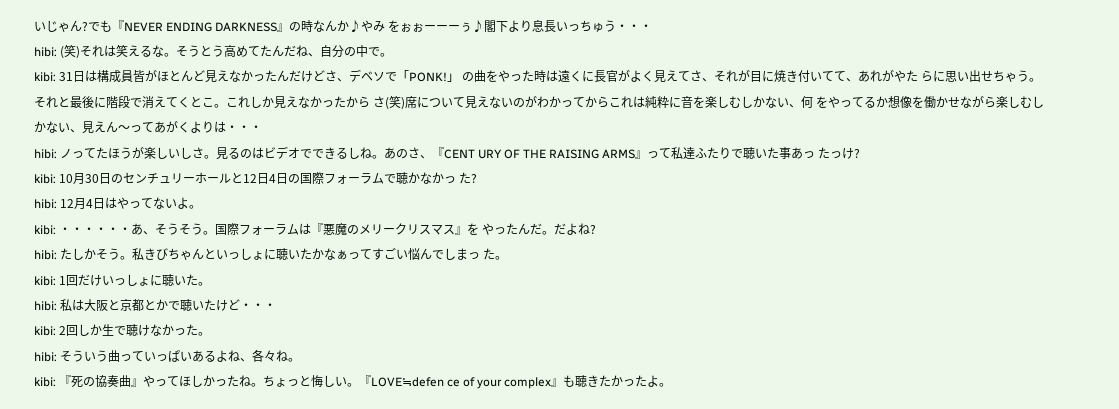いじゃん?でも『NEVER ENDING DARKNESS』の時なんか♪やみ をぉぉーーーぅ♪閣下より息長いっちゅう・・・
hibi: (笑)それは笑えるな。そうとう高めてたんだね、自分の中で。
kibi: 31日は構成員皆がほとんど見えなかったんだけどさ、デベソで「PONK!」 の曲をやった時は遠くに長官がよく見えてさ、それが目に焼き付いてて、あれがやた らに思い出せちゃう。それと最後に階段で消えてくとこ。これしか見えなかったから さ(笑)席について見えないのがわかってからこれは純粋に音を楽しむしかない、何 をやってるか想像を働かせながら楽しむしかない、見えん〜ってあがくよりは・・・
hibi: ノってたほうが楽しいしさ。見るのはビデオでできるしね。あのさ、『CENT URY OF THE RAISING ARMS』って私達ふたりで聴いた事あっ たっけ?
kibi: 10月30日のセンチュリーホールと12日4日の国際フォーラムで聴かなかっ た?
hibi: 12月4日はやってないよ。
kibi: ・・・・・・あ、そうそう。国際フォーラムは『悪魔のメリークリスマス』を やったんだ。だよね?
hibi: たしかそう。私きびちゃんといっしょに聴いたかなぁってすごい悩んでしまっ た。
kibi: 1回だけいっしょに聴いた。
hibi: 私は大阪と京都とかで聴いたけど・・・
kibi: 2回しか生で聴けなかった。
hibi: そういう曲っていっぱいあるよね、各々ね。
kibi: 『死の協奏曲』やってほしかったね。ちょっと悔しい。『LOVE≒defen ce of your complex』も聴きたかったよ。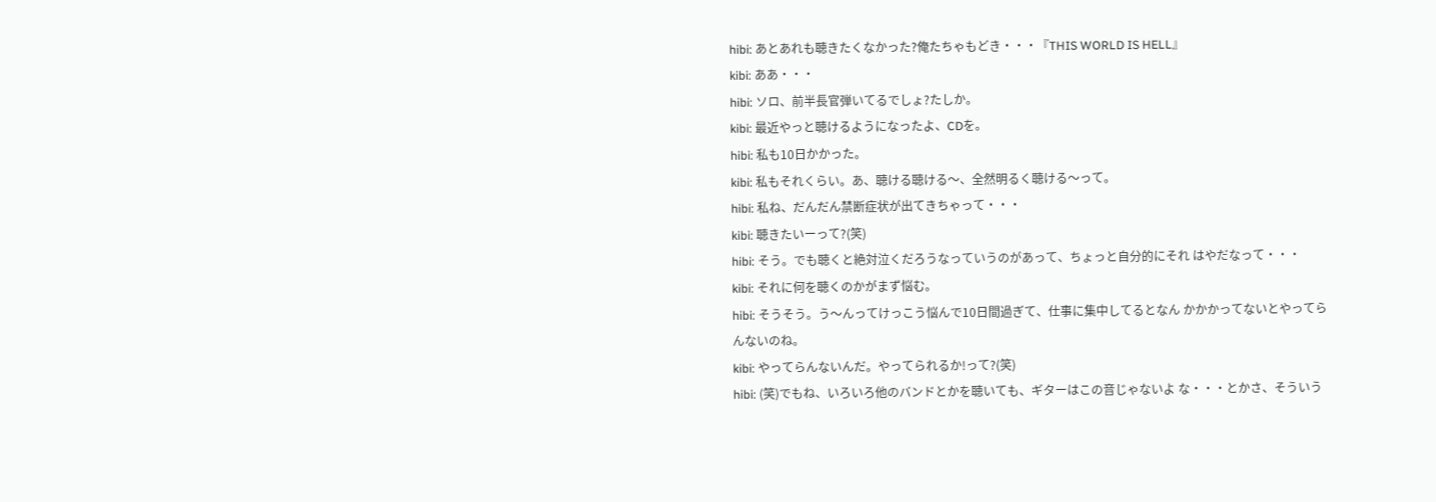hibi: あとあれも聴きたくなかった?俺たちゃもどき・・・『THIS WORLD IS HELL』
kibi: ああ・・・
hibi: ソロ、前半長官弾いてるでしょ?たしか。
kibi: 最近やっと聴けるようになったよ、CDを。
hibi: 私も10日かかった。
kibi: 私もそれくらい。あ、聴ける聴ける〜、全然明るく聴ける〜って。
hibi: 私ね、だんだん禁断症状が出てきちゃって・・・
kibi: 聴きたいーって?(笑)
hibi: そう。でも聴くと絶対泣くだろうなっていうのがあって、ちょっと自分的にそれ はやだなって・・・
kibi: それに何を聴くのかがまず悩む。
hibi: そうそう。う〜んってけっこう悩んで10日間過ぎて、仕事に集中してるとなん かかかってないとやってらんないのね。
kibi: やってらんないんだ。やってられるか!って?(笑)
hibi: (笑)でもね、いろいろ他のバンドとかを聴いても、ギターはこの音じゃないよ な・・・とかさ、そういう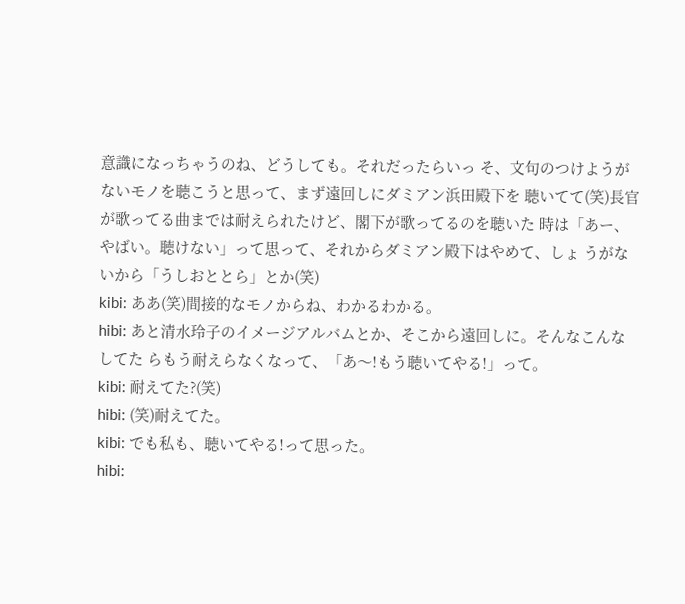意識になっちゃうのね、どうしても。それだったらいっ そ、文句のつけようがないモノを聴こうと思って、まず遠回しにダミアン浜田殿下を 聴いてて(笑)長官が歌ってる曲までは耐えられたけど、閣下が歌ってるのを聴いた 時は「あー、やばい。聴けない」って思って、それからダミアン殿下はやめて、しょ うがないから「うしおととら」とか(笑)
kibi: ああ(笑)間接的なモノからね、わかるわかる。
hibi: あと清水玲子のイメージアルバムとか、そこから遠回しに。そんなこんなしてた らもう耐えらなくなって、「あ〜!もう聴いてやる!」って。
kibi: 耐えてた?(笑)
hibi: (笑)耐えてた。
kibi: でも私も、聴いてやる!って思った。
hibi: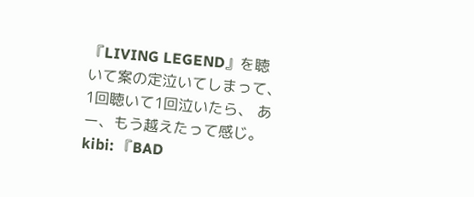『LIVING LEGEND』を聴いて案の定泣いてしまって、1回聴いて1回泣いたら、 あー、もう越えたって感じ。
kibi: 『BAD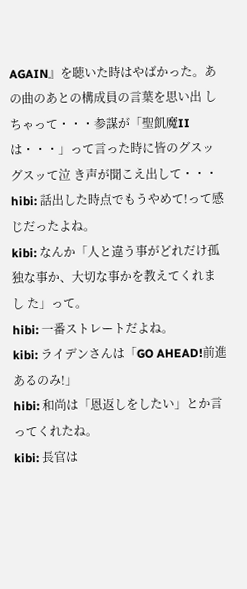AGAIN』を聴いた時はやばかった。あの曲のあとの構成員の言葉を思い出 しちゃって・・・参謀が「聖飢魔IIは・・・」って言った時に皆のグスッグスッて泣 き声が聞こえ出して・・・
hibi: 話出した時点でもうやめて!って感じだったよね。
kibi: なんか「人と違う事がどれだけ孤独な事か、大切な事かを教えてくれまし た」って。
hibi: 一番ストレートだよね。
kibi: ライデンさんは「GO AHEAD!前進あるのみ!」
hibi: 和尚は「恩返しをしたい」とか言ってくれたね。
kibi: 長官は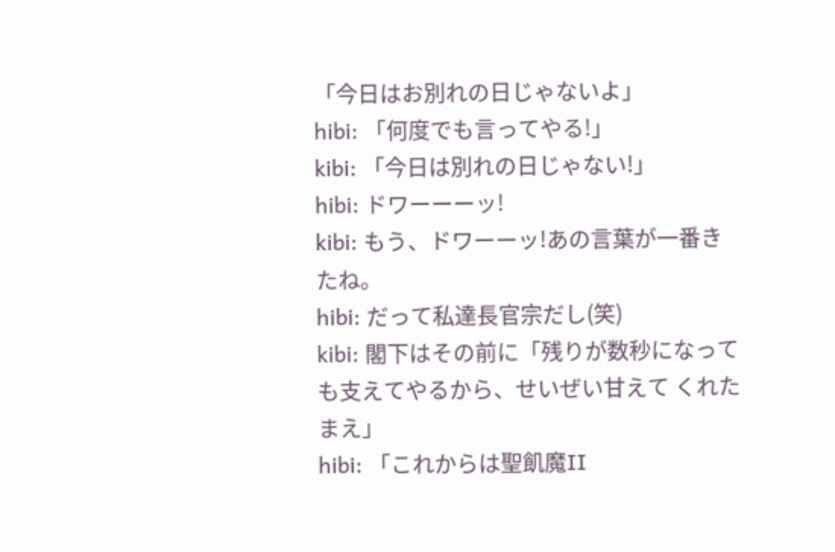「今日はお別れの日じゃないよ」
hibi: 「何度でも言ってやる!」
kibi: 「今日は別れの日じゃない!」
hibi: ドワーーーッ!
kibi: もう、ドワーーッ!あの言葉が一番きたね。
hibi: だって私達長官宗だし(笑)
kibi: 閣下はその前に「残りが数秒になっても支えてやるから、せいぜい甘えて くれたまえ」
hibi: 「これからは聖飢魔II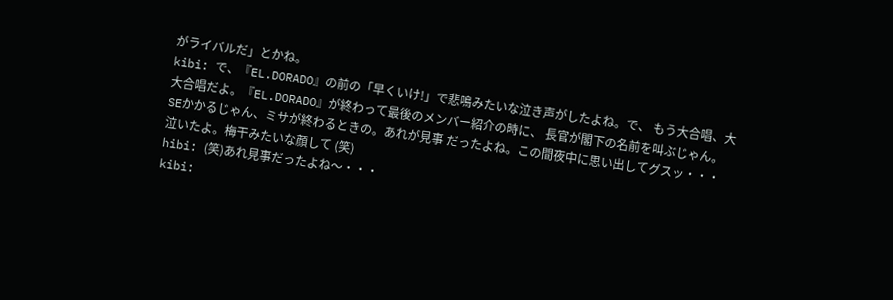がライバルだ」とかね。
kibi: で、『EL.DORADO』の前の「早くいけ!」で悲鳴みたいな泣き声がしたよね。で、 もう大合唱、大大合唱だよ。『EL.DORADO』が終わって最後のメンバー紹介の時に、 長官が閣下の名前を叫ぶじゃん。SEかかるじゃん、ミサが終わるときの。あれが見事 だったよね。この間夜中に思い出してグスッ・・・泣いたよ。梅干みたいな顔して (笑)
hibi: (笑)あれ見事だったよね〜・・・
kibi: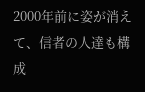2000年前に姿が消えて、信者の人達も構成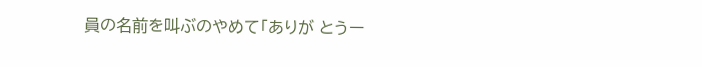員の名前を叫ぶのやめて「ありが とうー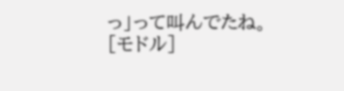っ」って叫んでたね。
[モドル]